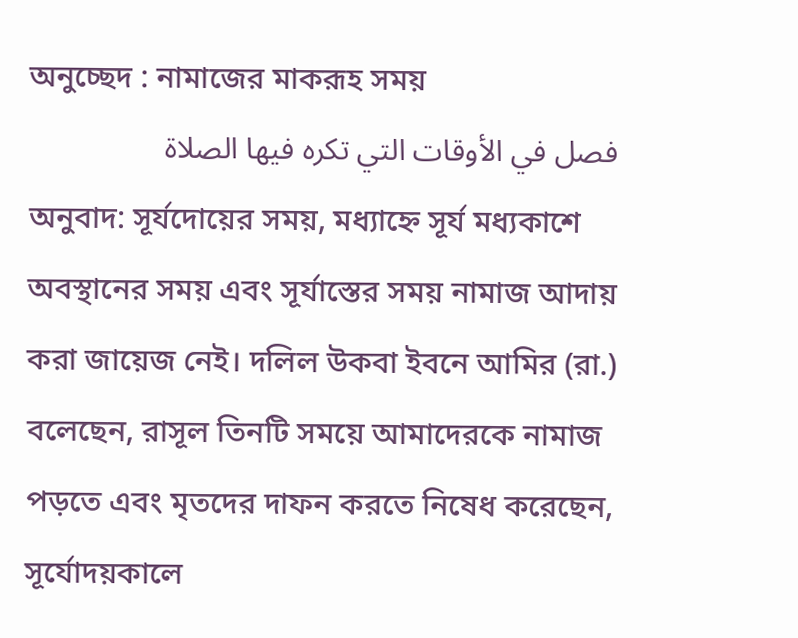অনুচ্ছেদ : নামাজের মাকরূহ সময়
فصل في الأوقات التي تكره فيها الصلاة
অনুবাদ: সূর্যদোয়ের সময়, মধ্যাহ্নে সূর্য মধ্যকাশে অবস্থানের সময় এবং সূর্যাস্তের সময় নামাজ আদায় করা জায়েজ নেই। দলিল উকবা ইবনে আমির (রা.) বলেছেন, রাসূল তিনটি সময়ে আমাদেরকে নামাজ পড়তে এবং মৃতদের দাফন করতে নিষেধ করেছেন, সূর্যোদয়কালে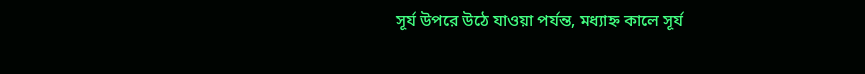সূর্য উপরে উঠে যাওয়া পর্যন্ত, মধ্যাহ্ন কালে সূর্য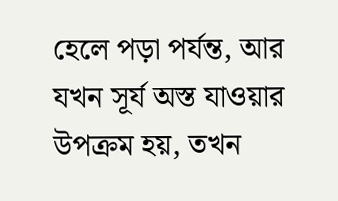হেলে পড়া পর্যন্ত, আর যখন সূর্য অস্ত যাওয়ার উপক্রম হয়, তখন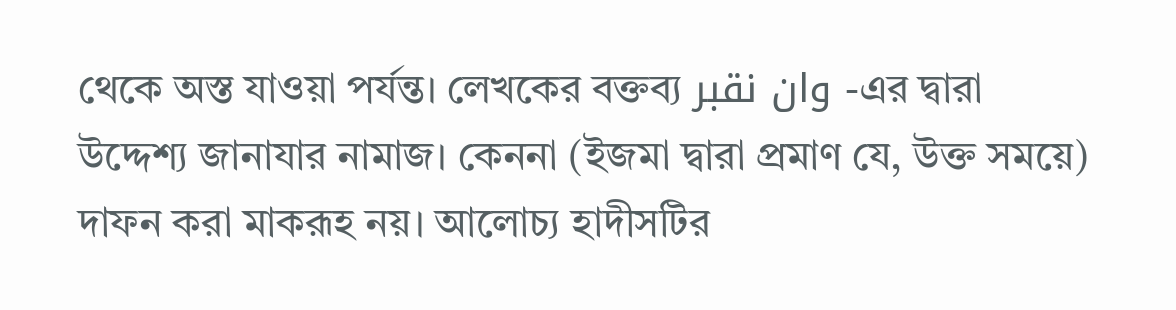থেকে অস্ত যাওয়া পর্যন্ত। লেখকের বক্তব্য وان نقبر -এর দ্বারা উদ্দেশ্য জানাযার নামাজ। কেননা (ইজমা দ্বারা প্রমাণ যে, উক্ত সময়ে) দাফন করা মাকরূহ নয়। আলোচ্য হাদীসটির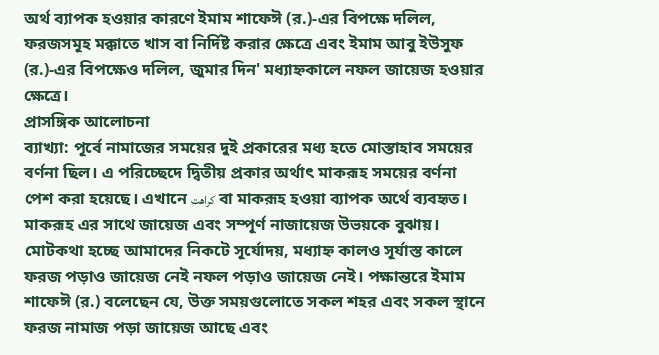অর্থ ব্যাপক হওয়ার কারণে ইমাম শাফেঈ (র.)-এর বিপক্ষে দলিল, ফরজসমূহ মক্কাতে খাস বা নির্দিষ্ট করার ক্ষেত্রে এবং ইমাম আবু ইউসুফ (র.)-এর বিপক্ষেও দলিল, জুমার দিন' মধ্যাহ্নকালে নফল জায়েজ হওয়ার ক্ষেত্রে।
প্রাসঙ্গিক আলোচনা
ব্যাখ্যা: পূর্বে নামাজের সময়ের দুই প্রকারের মধ্য হতে মোস্তাহাব সময়ের বর্ণনা ছিল। এ পরিচ্ছেদে দ্বিতীয় প্রকার অর্থাৎ মাকরূহ সময়ের বর্ণনা পেশ করা হয়েছে। এখানে کراهت বা মাকরূহ হওয়া ব্যাপক অর্থে ব্যবহৃত। মাকরূহ এর সাথে জায়েজ এবং সম্পূর্ণ নাজায়েজ উভয়কে বুঝায়। মোটকথা হচ্ছে আমাদের নিকটে সূর্যোদয়, মধ্যাহ্ন কালও সূর্যাস্ত কালে ফরজ পড়াও জায়েজ নেই নফল পড়াও জায়েজ নেই। পক্ষান্তরে ইমাম শাফেঈ (র.) বলেছেন যে, উক্ত সময়গুলোতে সকল শহর এবং সকল স্থানে ফরজ নামাজ পড়া জায়েজ আছে এবং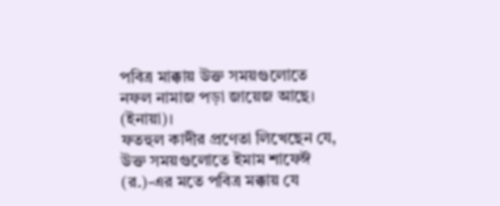পবিত্র মাক্কায় উক্ত সময়গুলোতে নফল নামাজ পড়া জায়েজ আছে। (ইনায়া)।
ফতহুল কাদীর প্রণেতা লিখেছেন যে, উক্ত সময়গুলোতে ইমাম শাফেঈ (র.)-এর মতে পবিত্র মক্কায় যে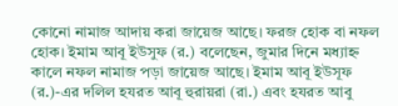কোনো নামাজ আদায় করা জায়েজ আছে। ফরজ হোক বা নফল হোক। ইমাম আবূ ইউসুফ (র.) বলেছেন, জুমার দিনে মধ্যাহ্ন কালে নফল নামাজ পড়া জায়েজ আছে। ইমাম আবূ ইউসূফ (র.)-এর দলিল হযরত আবূ হুরায়রা (রা.) এবং হযরত আবু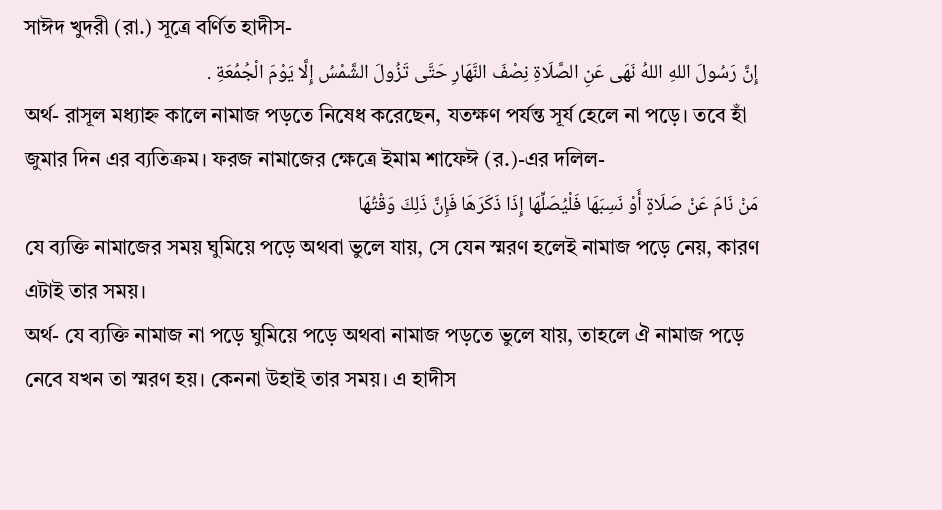সাঈদ খুদরী (রা.) সূত্রে বর্ণিত হাদীস-
إِنَّ رَسُولَ اللهِ اللهُ نَهَى عَنِ الصَّلَاةِ نِصْفَ النَّهَارِ حَتَّى تَزُولَ الشَّمْسُ إِلَّا يَوْمَ الْجُمُعَةِ .
অর্থ- রাসূল মধ্যাহ্ন কালে নামাজ পড়তে নিষেধ করেছেন, যতক্ষণ পর্যন্ত সূর্য হেলে না পড়ে। তবে হাঁ জুমার দিন এর ব্যতিক্রম। ফরজ নামাজের ক্ষেত্রে ইমাম শাফেঈ (র.)-এর দলিল-
مَنْ نَامَ عَنْ صَلَاةٍ أَوْ نَسِبَهَا فَلْيُصَلِّهَا إِذَا ذَكَرَهَا فَإِنَّ ذَلِكَ وَقْتُهَا
যে ব্যক্তি নামাজের সময় ঘুমিয়ে পড়ে অথবা ভুলে যায়, সে যেন স্মরণ হলেই নামাজ পড়ে নেয়, কারণ এটাই তার সময়।
অর্থ- যে ব্যক্তি নামাজ না পড়ে ঘুমিয়ে পড়ে অথবা নামাজ পড়তে ভুলে যায়, তাহলে ঐ নামাজ পড়ে নেবে যখন তা স্মরণ হয়। কেননা উহাই তার সময়। এ হাদীস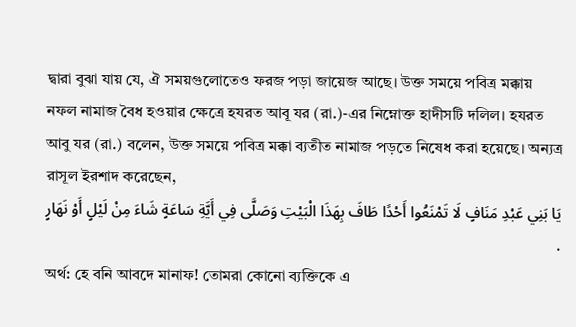দ্বারা বুঝা যায় যে, ঐ সময়গুলোতেও ফরজ পড়া জায়েজ আছে। উক্ত সময়ে পবিত্র মক্কায় নফল নামাজ বৈধ হওয়ার ক্ষেত্রে হযরত আবূ যর (রা.)-এর নিম্নোক্ত হাদীসটি দলিল। হযরত আবু যর (রা.) বলেন, উক্ত সময়ে পবিত্র মক্কা ব্যতীত নামাজ পড়তে নিষেধ করা হয়েছে। অন্যত্র রাসূল ইরশাদ করেছেন,
يَا بَنِي عَبْدِ مَنَافٍ لَا تَمْنَعُوا أَحْدًا طَافَ بِهَذَا الْبَيْتِ وَصَلَّى فِي أَيَّةِ سَاعَةٍ شَاءَ مِنْ لَيْلٍ أَوْ نَهَارٍ .
অর্থ: হে বনি আবদে মানাফ! তোমরা কোনো ব্যক্তিকে এ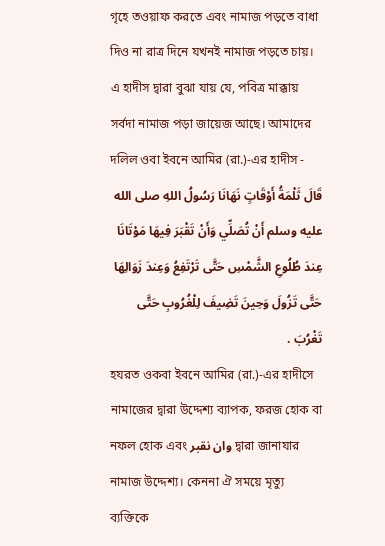গৃহে তওয়াফ করতে এবং নামাজ পড়তে বাধা দিও না রাত্র দিনে যখনই নামাজ পড়তে চায়। এ হাদীস দ্বারা বুঝা যায় যে, পবিত্র মাক্কায় সর্বদা নামাজ পড়া জায়েজ আছে। আমাদের দলিল ওবা ইবনে আমির (রা.)-এর হাদীস -
قَالَ ثَلْمَةُ أَوْقَاتٍ نَهَانَا رَسُولُ اللهِ صلى الله عليه وسلم أَنْ تُصَلِّي وَأَنْ تَقْبَرَ فِيهَا مَوْتَانَا عِندَ طُلُوعِ الشَّمْسِ حَتَّى تَرْتَفِعُ وَعِندَ زَوَالِهَا حَتَّى تَزُولَ وَحِينَ تَضِيفَ لِلْغُرُوبِ حَتَّى تَغْرُبَ .
হযরত ওকবা ইবনে আমির (রা.)-এর হাদীসে নামাজের দ্বারা উদ্দেশ্য ব্যাপক, ফরজ হোক বা নফল হোক এবং وان نقبر দ্বারা জানাযার নামাজ উদ্দেশ্য। কেননা ঐ সময়ে মৃত্যু ব্যক্তিকে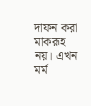দাফন করা মাকরূহ নয়। এখন মর্ম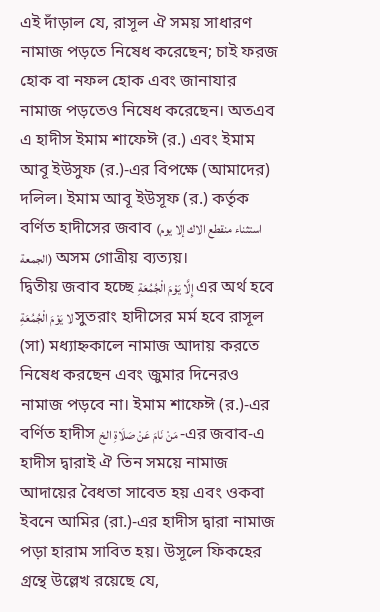এই দাঁড়াল যে, রাসূল ঐ সময় সাধারণ নামাজ পড়তে নিষেধ করেছেন; চাই ফরজ হোক বা নফল হোক এবং জানাযার নামাজ পড়তেও নিষেধ করেছেন। অতএব এ হাদীস ইমাম শাফেঈ (র.) এবং ইমাম আবূ ইউসুফ (র.)-এর বিপক্ষে (আমাদের) দলিল। ইমাম আবূ ইউসূফ (র.) কর্তৃক বর্ণিত হাদীসের জবাব (استثناء منقطع الاك إلا يوم الجمعة) অসম গোত্রীয় ব্যত্যয়।
দ্বিতীয় জবাব হচ্ছে إِلَّا يَوْمَ الْجُمُعَةِ এর অর্থ হবে لا يَوْمَ الْجُمُعَةِ সুতরাং হাদীসের মর্ম হবে রাসূল (সা) মধ্যাহ্নকালে নামাজ আদায় করতে নিষেধ করছেন এবং জুমার দিনেরও নামাজ পড়বে না। ইমাম শাফেঈ (র.)-এর বর্ণিত হাদীস مَنْ نَامَ عَنْ صَلَاةِ الخ -এর জবাব-এ হাদীস দ্বারাই ঐ তিন সময়ে নামাজ আদায়ের বৈধতা সাবেত হয় এবং ওকবা ইবনে আমির (রা.)-এর হাদীস দ্বারা নামাজ পড়া হারাম সাবিত হয়। উসূলে ফিকহের গ্রন্থে উল্লেখ রয়েছে যে,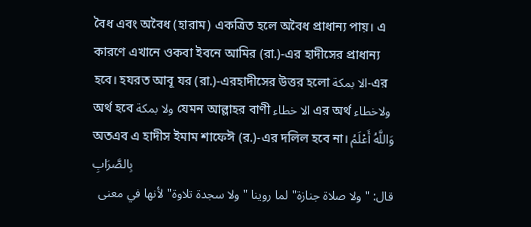বৈধ এবং অবৈধ (হারাম) একত্রিত হলে অবৈধ প্রাধান্য পায়। এ কারণে এখানে ওকবা ইবনে আমির (রা.)-এর হাদীসের প্রাধান্য হবে। হযরত আবূ যর (রা.)-এরহাদীসের উত্তর হলো الا بمكة-এর অর্থ হবে ولا بمكة যেমন আল্লাহর বাণী الا خطاء এর অর্থ ولاخطاء অতএব এ হাদীস ইমাম শাফেঈ (র.)-এর দলিল হবে না। وَاللَّهُ أَعْلَمُ بِالصَّرَابِ
قال: "ولا صلاة جنازة" لما روينا "ولا سجدة تلاوة" لأنها في معنى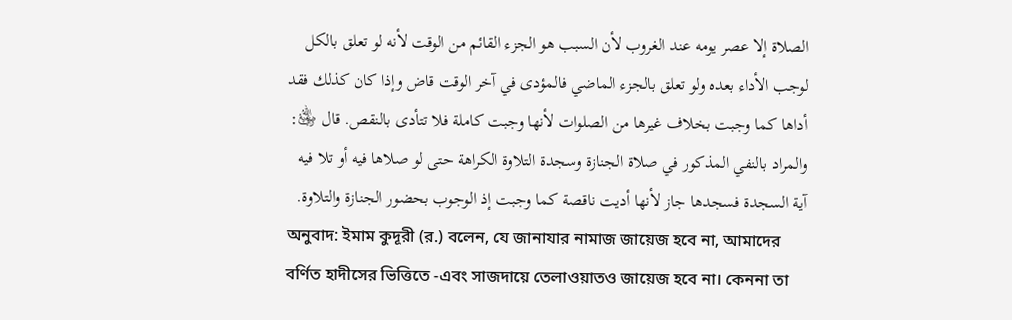الصلاة إلا عصر يومه عند الغروب لأن السبب هو الجزء القائم من الوقت لأنه لو تعلق بالكل لوجب الأداء بعده ولو تعلق بالجزء الماضي فالمؤدى في آخر الوقت قاض وإذا كان كذلك فقد أداها كما وجبت بخلاف غيرها من الصلوات لأنها وجبت كاملة فلا تتأدى بالنقص. قال ﵁: والمراد بالنفي المذكور في صلاة الجنازة وسجدة التلاوة الكراهة حتى لو صلاها فيه أو تلا فيه آية السجدة فسجدها جاز لأنها أديت ناقصة كما وجبت إذ الوجوب بحضور الجنازة والتلاوة.
অনুবাদ: ইমাম কুদূরী (র.) বলেন, যে জানাযার নামাজ জায়েজ হবে না, আমাদের বর্ণিত হাদীসের ভিত্তিতে -এবং সাজদায়ে তেলাওয়াতও জায়েজ হবে না। কেননা তা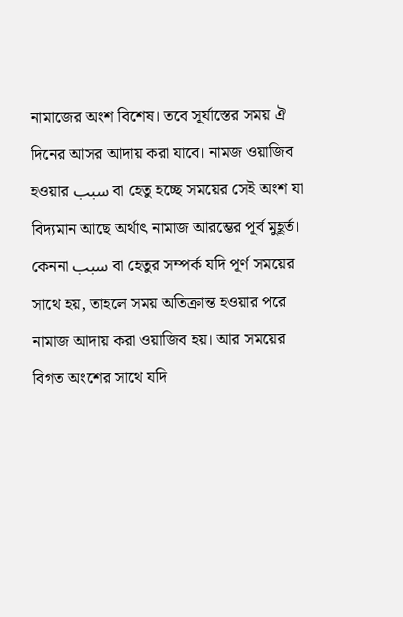নামাজের অংশ বিশেষ। তবে সূর্যাস্তের সময় ঐ দিনের আসর আদায় করা যাবে। নামজ ওয়াজিব হওয়ার سبب বা হেতু হচ্ছে সময়ের সেই অংশ যা বিদ্যমান আছে অর্থাৎ নামাজ আরম্ভের পূর্ব মুহূর্ত। কেননা سبب বা হেতুর সম্পর্ক যদি পূর্ণ সময়ের সাথে হয়, তাহলে সময় অতিক্রান্ত হওয়ার পরে নামাজ আদায় করা ওয়াজিব হয়। আর সময়ের বিগত অংশের সাথে যদি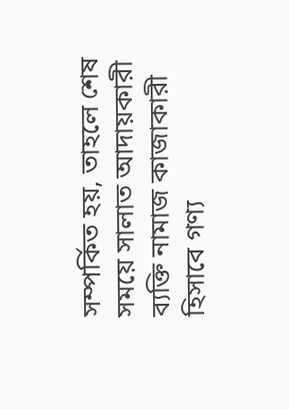সম্পর্কিত হয়, তাহলে শেষ সময়ে সালাত আদায়কারী ব্যক্তি নামাজ কাজাকারী হিসাবে গণ্য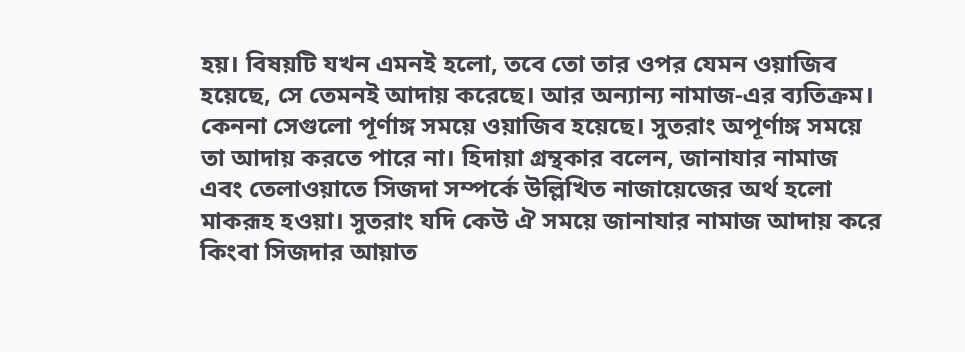হয়। বিষয়টি যখন এমনই হলো, তবে তো তার ওপর যেমন ওয়াজিব হয়েছে, সে তেমনই আদায় করেছে। আর অন্যান্য নামাজ-এর ব্যতিক্রম। কেননা সেগুলো পূর্ণাঙ্গ সময়ে ওয়াজিব হয়েছে। সুতরাং অপূর্ণাঙ্গ সময়ে তা আদায় করতে পারে না। হিদায়া গ্রন্থকার বলেন, জানাযার নামাজ এবং তেলাওয়াতে সিজদা সম্পর্কে উল্লিখিত নাজায়েজের অর্থ হলো মাকরূহ হওয়া। সুতরাং যদি কেউ ঐ সময়ে জানাযার নামাজ আদায় করে কিংবা সিজদার আয়াত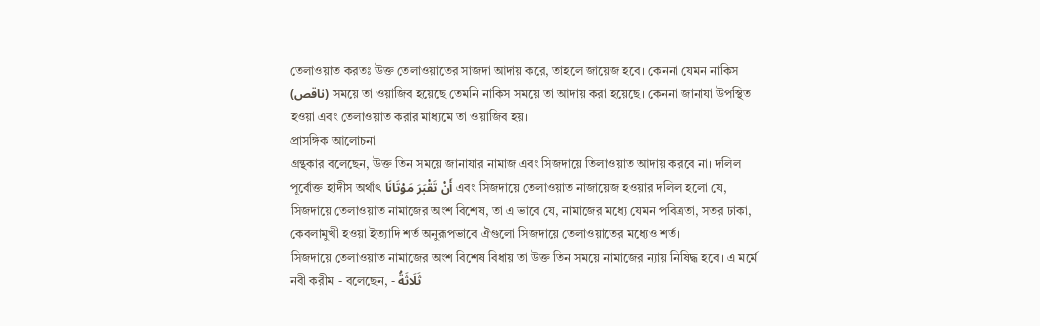তেলাওয়াত করতঃ উক্ত তেলাওয়াতের সাজদা আদায় করে, তাহলে জায়েজ হবে। কেননা যেমন নাকিস (ناقص) সময়ে তা ওয়াজিব হয়েছে তেমনি নাকিস সময়ে তা আদায় করা হয়েছে। কেননা জানাযা উপস্থিত হওয়া এবং তেলাওয়াত করার মাধ্যমে তা ওয়াজিব হয়।
প্রাসঙ্গিক আলোচনা
গ্রন্থকার বলেছেন, উক্ত তিন সময়ে জানাযার নামাজ এবং সিজদায়ে তিলাওয়াত আদায় করবে না। দলিল পূর্বোক্ত হাদীস অর্থাৎ أَنْ تَقْبَرَ مَوْتَانَا এবং সিজদায়ে তেলাওয়াত নাজায়েজ হওয়ার দলিল হলো যে, সিজদায়ে তেলাওয়াত নামাজের অংশ বিশেষ, তা এ ভাবে যে, নামাজের মধ্যে যেমন পবিত্রতা, সতর ঢাকা, কেবলামুখী হওয়া ইত্যাদি শর্ত অনুরূপভাবে ঐগুলো সিজদায়ে তেলাওয়াতের মধ্যেও শর্ত।
সিজদায়ে তেলাওয়াত নামাজের অংশ বিশেষ বিধায় তা উক্ত তিন সময়ে নামাজের ন্যায় নিষিদ্ধ হবে। এ মর্মে নবী করীম - বলেছেন, - ثَلَاثَةُ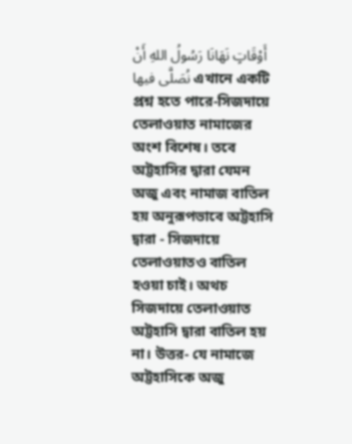أَوْقَاتٍ نَهَانَا رَسُولُ اللهِ أَنْ نُصَلَّى فيها এখানে একটি প্রশ্ন হতে পারে-সিজদায়ে তেলাওয়াত নামাজের অংশ বিশেষ। তবে অট্টহাসির দ্বারা যেমন অজু এবং নামাজ বাতিল হয় অনুরূপভাবে অট্টহাসি দ্বারা - সিজদায়ে তেলাওয়াতও বাতিল হওয়া চাই। অথচ সিজদায়ে তেলাওয়াত অট্টহাসি দ্বারা বাতিল হয় না। উত্তর- যে নামাজে অট্টহাসিকে অজু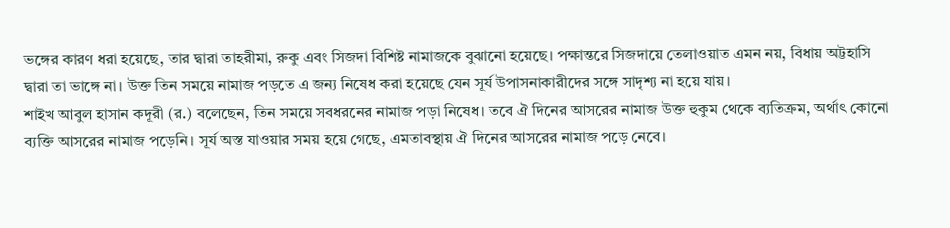ভঙ্গের কারণ ধরা হয়েছে, তার দ্বারা তাহরীমা, রুকু এবং সিজদা বিশিষ্ট নামাজকে বুঝানো হয়েছে। পক্ষান্তরে সিজদায়ে তেলাওয়াত এমন নয়, বিধায় অট্টহাসি দ্বারা তা ভাঙ্গে না। উক্ত তিন সময়ে নামাজ পড়তে এ জন্য নিষেধ করা হয়েছে যেন সূর্য উপাসনাকারীদের সঙ্গে সাদৃশ্য না হয়ে যায়।
শাইখ আবুল হাসান কদূরী (র.) বলেছেন, তিন সময়ে সবধরনের নামাজ পড়া নিষেধ। তবে ঐ দিনের আসরের নামাজ উক্ত হুকুম থেকে ব্যতিক্রম, অর্থাৎ কোনো ব্যক্তি আসরের নামাজ পড়েনি। সূর্য অস্ত যাওয়ার সময় হয়ে গেছে, এমতাবস্থায় ঐ দিনের আসরের নামাজ পড়ে নেবে।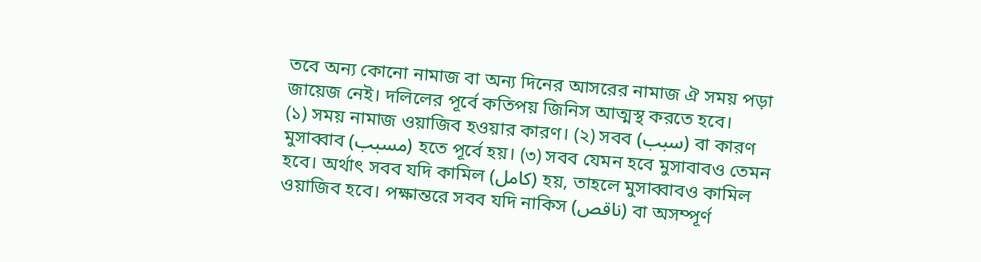তবে অন্য কোনো নামাজ বা অন্য দিনের আসরের নামাজ ঐ সময় পড়া জায়েজ নেই। দলিলের পূর্বে কতিপয় জিনিস আত্মস্থ করতে হবে।
(১) সময় নামাজ ওয়াজিব হওয়ার কারণ। (২) সবব (سبب) বা কারণ মুসাব্বাব (مسبب) হতে পূর্বে হয়। (৩) সবব যেমন হবে মুসাবাবও তেমন হবে। অর্থাৎ সবব যদি কামিল (کامل) হয়, তাহলে মুসাব্বাবও কামিল ওয়াজিব হবে। পক্ষান্তরে সবব যদি নাকিস (ناقص) বা অসম্পূর্ণ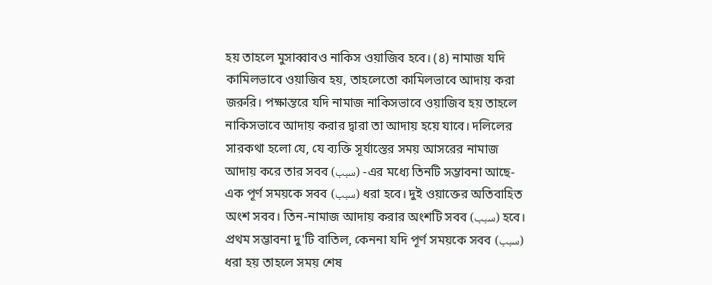হয় তাহলে মুসাব্বাবও নাকিস ওয়াজিব হবে। (৪) নামাজ যদি কামিলভাবে ওয়াজিব হয়, তাহলেতো কামিলভাবে আদায় করা জরুরি। পক্ষান্তরে যদি নামাজ নাকিসভাবে ওয়াজিব হয় তাহলে নাকিসভাবে আদায় করার দ্বারা তা আদায় হয়ে যাবে। দলিলের সারকথা হলো যে, যে ব্যক্তি সূর্যাস্তের সময় আসরের নামাজ আদায় করে তার সবব (سبب) -এর মধ্যে তিনটি সম্ভাবনা আছে-এক পূর্ণ সময়কে সবব (سبب) ধরা হবে। দুই ওয়াক্তের অতিবাহিত অংশ সবব। তিন-নামাজ আদায় করার অংশটি সবব (سبب) হবে। প্রথম সম্ভাবনা দু'টি বাতিল, কেননা যদি পূর্ণ সময়কে সবব (سبب) ধরা হয় তাহলে সময় শেষ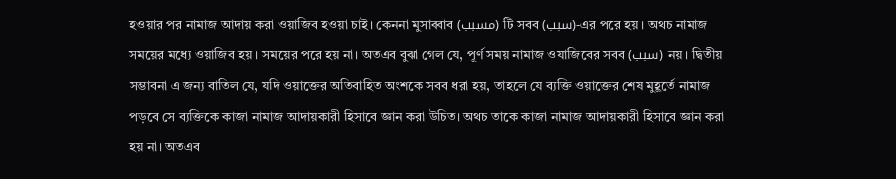হওয়ার পর নামাজ আদায় করা ওয়াজিব হওয়া চাই। কেননা মুসাব্বাব (مسبب) টি সবব (سبب)-এর পরে হয়। অথচ নামাজ সময়ের মধ্যে ওয়াজিব হয়। সময়ের পরে হয় না। অতএব বুঝা গেল যে, পূর্ণ সময় নামাজ ওযাজিবের সবব (سبب) নয়। দ্বিতীয় সম্ভাবনা এ জন্য বাতিল যে, যদি ওয়াক্তের অতিবাহিত অংশকে সবব ধরা হয়, তাহলে যে ব্যক্তি ওয়াক্তের শেষ মুহূর্তে নামাজ পড়বে সে ব্যক্তিকে কাজা নামাজ আদায়কারী হিসাবে জ্ঞান করা উচিত। অথচ তাকে কাজা নামাজ আদায়কারী হিসাবে জ্ঞান করা হয় না। অতএব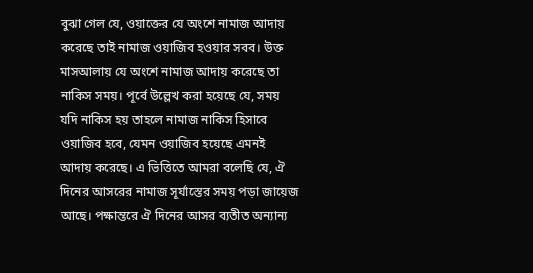বুঝা গেল যে, ওয়াক্তের যে অংশে নামাজ আদায় করেছে তাই নামাজ ওয়াজিব হওয়ার সবব। উক্ত মাসআলায় যে অংশে নামাজ আদায় করেছে তা নাকিস সময়। পূর্বে উল্লেখ করা হয়েছে যে, সময় যদি নাকিস হয় তাহলে নামাজ নাকিস হিসাবে ওয়াজিব হবে, যেমন ওয়াজিব হয়েছে এমনই আদায় করেছে। এ ভিত্তিতে আমরা বলেছি যে, ঐ দিনের আসরের নামাজ সূর্যাস্তের সময় পড়া জায়েজ আছে। পক্ষান্তরে ঐ দিনের আসর ব্যতীত অন্যান্য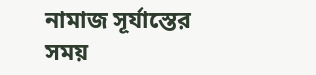নামাজ সূর্যাস্তের সময়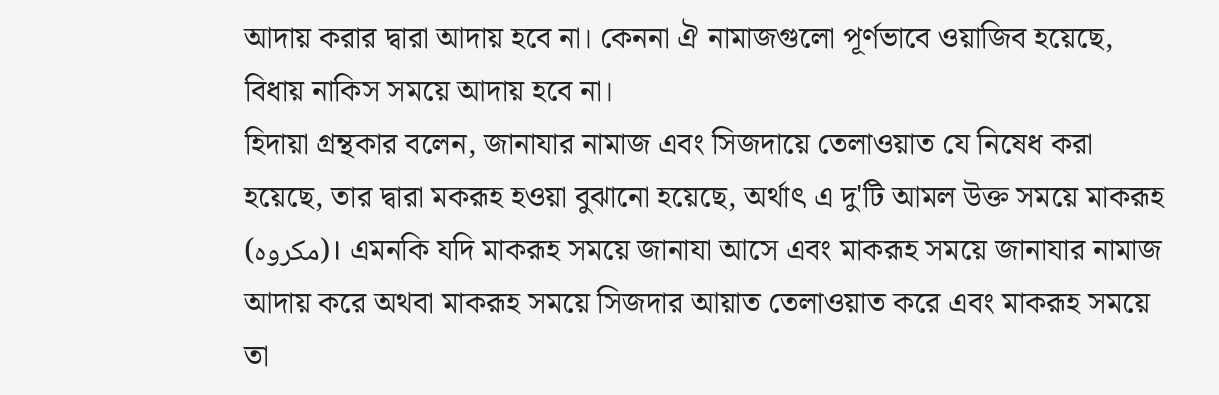আদায় করার দ্বারা আদায় হবে না। কেননা ঐ নামাজগুলো পূর্ণভাবে ওয়াজিব হয়েছে, বিধায় নাকিস সময়ে আদায় হবে না।
হিদায়া গ্রন্থকার বলেন, জানাযার নামাজ এবং সিজদায়ে তেলাওয়াত যে নিষেধ করা হয়েছে, তার দ্বারা মকরূহ হওয়া বুঝানো হয়েছে, অর্থাৎ এ দু'টি আমল উক্ত সময়ে মাকরূহ (مکروه)। এমনকি যদি মাকরূহ সময়ে জানাযা আসে এবং মাকরূহ সময়ে জানাযার নামাজ আদায় করে অথবা মাকরূহ সময়ে সিজদার আয়াত তেলাওয়াত করে এবং মাকরূহ সময়ে তা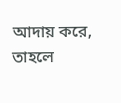আদায় করে, তাহলে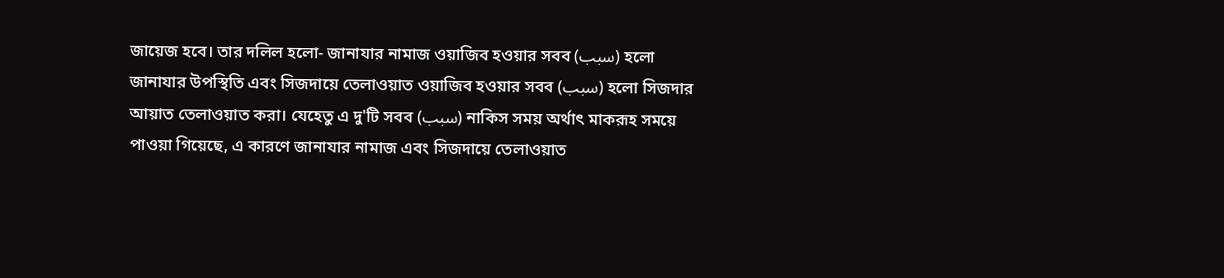জায়েজ হবে। তার দলিল হলো- জানাযার নামাজ ওয়াজিব হওয়ার সবব (سبب) হলো জানাযার উপস্থিতি এবং সিজদায়ে তেলাওয়াত ওয়াজিব হওয়ার সবব (سبب) হলো সিজদার আয়াত তেলাওয়াত করা। যেহেতু এ দু'টি সবব (سبب) নাকিস সময় অর্থাৎ মাকরূহ সময়ে পাওয়া গিয়েছে, এ কারণে জানাযার নামাজ এবং সিজদায়ে তেলাওয়াত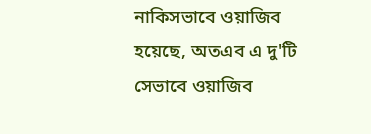নাকিসভাবে ওয়াজিব হয়েছে, অতএব এ দু'টি সেভাবে ওয়াজিব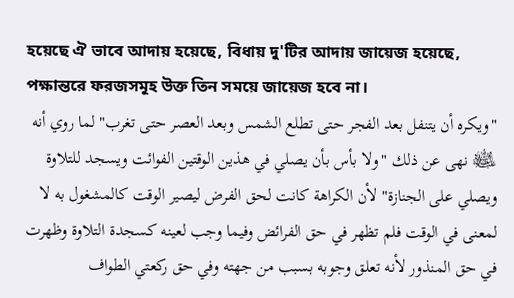হয়েছে ঐ ভাবে আদায় হয়েছে, বিধায় দু'টির আদায় জায়েজ হয়েছে, পক্ষান্তরে ফরজসমূহ উক্ত তিন সময়ে জায়েজ হবে না।
"ويكره أن يتنفل بعد الفجر حتى تطلع الشمس وبعد العصر حتى تغرب" لما روي أنه ﵊ نهى عن ذلك "ولا بأس بأن يصلي في هذين الوقتين الفوائت ويسجد للتلاوة ويصلي على الجنازة" لأن الكراهة كانت لحق الفرض ليصير الوقت كالمشغول به لا لمعنى في الوقت فلم تظهر في حق الفرائض وفيما وجب لعينه كسجدة التلاوة وظهرت في حق المنذور لأنه تعلق وجوبه بسبب من جهته وفي حق ركعتي الطواف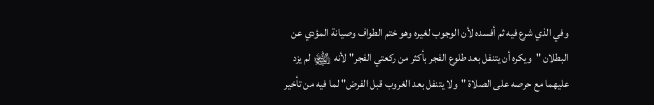وفي الذي شرع فيه ثم أفسده لأن الوجوب لغيره وهو ختم الطواف وصيانة المؤدي عن البطلان "ويكره أن يتنفل بعد طلوع الفجر بأكثر من ركعتي الفجر" لأنه ﵊ لم يزد عليهما مع حرصه على الصلاة "ولا يتنفل بعد الغروب قبل الفرض" لما فيه من تأخير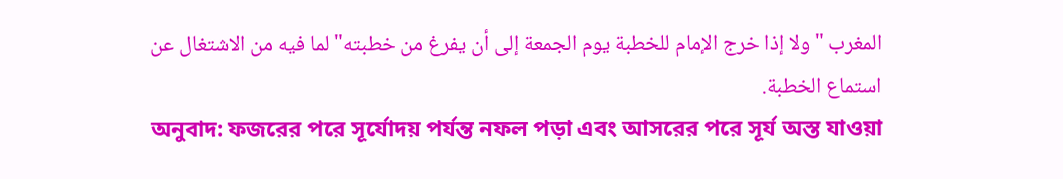المغرب "ولا إذا خرج الإمام للخطبة يوم الجمعة إلى أن يفرغ من خطبته" لما فيه من الاشتغال عن استماع الخطبة.
অনুবাদ: ফজরের পরে সূর্যোদয় পর্যন্ত নফল পড়া এবং আসরের পরে সূর্য অস্ত যাওয়া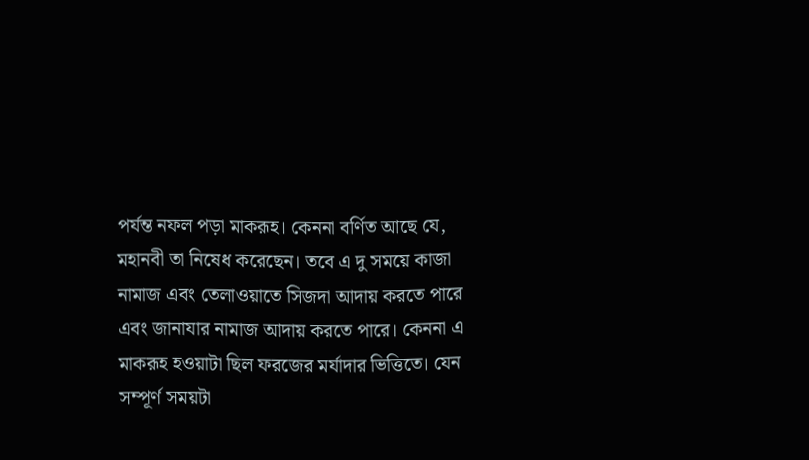পর্যন্ত নফল পড়া মাকরূহ। কেননা বর্ণিত আছে যে, মহানবী তা নিষেধ করেছেন। তবে এ দু সময়ে কাজা নামাজ এবং তেলাওয়াতে সিজদা আদায় করতে পারে এবং জানাযার নামাজ আদায় করতে পারে। কেননা এ মাকরূহ হওয়াটা ছিল ফরজের মর্যাদার ভিত্তিতে। যেন সম্পূর্ণ সময়টা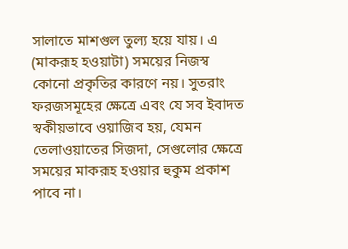সালাতে মাশগুল তুল্য হয়ে যায়। এ (মাকরূহ হওয়াটা) সময়ের নিজস্ব কোনো প্রকৃতির কারণে নয়। সুতরাং ফরজসমূহের ক্ষেত্রে এবং যে সব ইবাদত স্বকীয়ভাবে ওয়াজিব হয়, যেমন তেলাওয়াতের সিজদা, সেগুলোর ক্ষেত্রে সময়ের মাকরূহ হওয়ার হুকুম প্রকাশ পাবে না।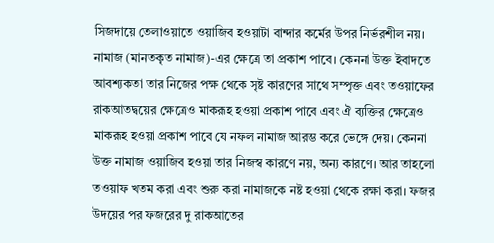সিজদায়ে তেলাওয়াতে ওয়াজিব হওয়াটা বান্দার কর্মের উপর নির্ভরশীল নয়। নামাজ (মানতকৃত নামাজ)-এর ক্ষেত্রে তা প্রকাশ পাবে। কেননা উক্ত ইবাদতে আবশ্যকতা তার নিজের পক্ষ থেকে সৃষ্ট কারণের সাথে সম্পৃক্ত এবং তওয়াফের রাকআতদ্বয়ের ক্ষেত্রেও মাকরূহ হওয়া প্রকাশ পাবে এবং ঐ ব্যক্তির ক্ষেত্রেও মাকরূহ হওয়া প্রকাশ পাবে যে নফল নামাজ আরম্ভ করে ভেঙ্গে দেয়। কেননা উক্ত নামাজ ওয়াজিব হওয়া তার নিজস্ব কারণে নয়, অন্য কারণে। আর তাহলো তওয়াফ খতম করা এবং শুরু করা নামাজকে নষ্ট হওয়া থেকে রক্ষা করা। ফজর উদয়ের পর ফজরের দু রাকআতের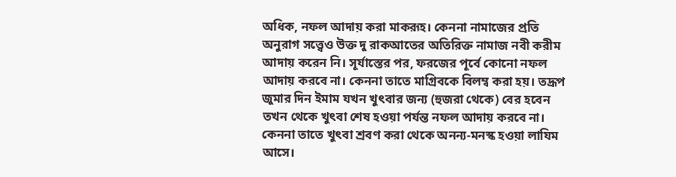অধিক, নফল আদায় করা মাকরূহ। কেননা নামাজের প্রতি অনুরাগ সত্ত্বেও উক্ত দু রাকআতের অতিরিক্ত নামাজ নবী করীম আদায় করেন নি। সূর্যাস্তের পর, ফরজের পূর্বে কোনো নফল আদায় করবে না। কেননা তাতে মাগ্রিবকে বিলম্ব করা হয়। তদ্রূপ জুমার দিন ইমাম যখন খুৎবার জন্য (হুজরা থেকে) বের হবেন তখন থেকে খুৎবা শেষ হওয়া পর্যন্ত নফল আদায় করবে না। কেননা তাতে খুৎবা শ্রবণ করা থেকে অনন্য-মনস্ক হওয়া লাযিম আসে।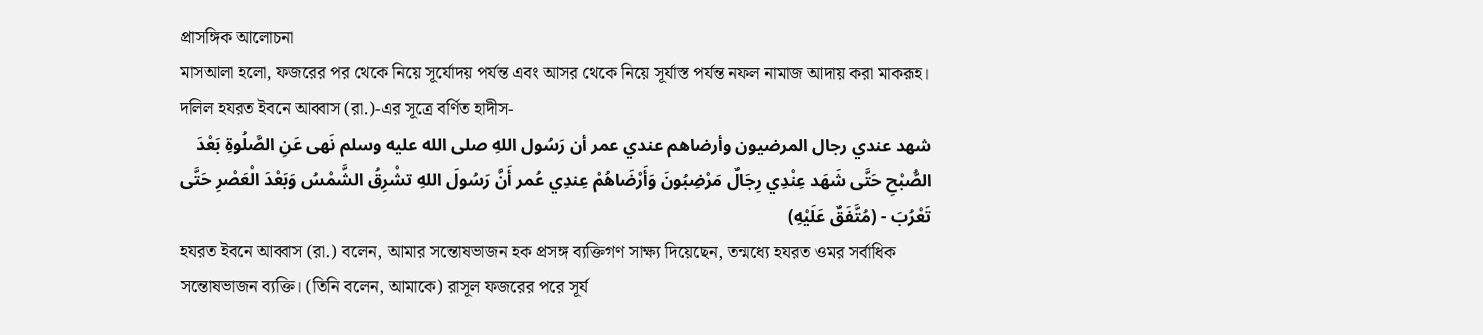প্রাসঙ্গিক আলোচনা
মাসআলা হলো, ফজরের পর থেকে নিয়ে সূর্যোদয় পর্যন্ত এবং আসর থেকে নিয়ে সূর্যাস্ত পর্যন্ত নফল নামাজ আদায় করা মাকরূহ। দলিল হযরত ইবনে আব্বাস (রা.)-এর সূত্রে বর্ণিত হাদীস-
شهد عندي رجال المرضيون وأرضاهم عندي عمر أن رَسُول اللهِ صلى الله عليه وسلم نَهى عَنِ الصَّلُوةِ بَعْدَ الصُّبْحِ حَتَّى شَهَد عِنْدِي رِجَالٌ مَرْضِبُونَ وَأَرْضَاهُمْ عِندِي عُمر أَنَّ رَسُولَ اللهِ تشْرِقُ الشَّمْسُ وَبَعْدَ الْعَصْرِ حَتَّى تَعْرُبَ - (مُتَّفَقٌ عَلَيْهِ)
হযরত ইবনে আব্বাস (রা.) বলেন, আমার সন্তোষভাজন হক প্রসঙ্গ ব্যক্তিগণ সাক্ষ্য দিয়েছেন, তন্মধ্যে হযরত ওমর সর্বাধিক সন্তোষভাজন ব্যক্তি। (তিনি বলেন, আমাকে) রাসূল ফজরের পরে সূর্য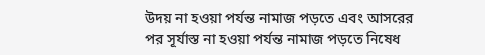উদয় না হওয়া পর্যন্ত নামাজ পড়তে এবং আসরের পর সূর্যাস্ত না হওয়া পর্যন্ত নামাজ পড়তে নিষেধ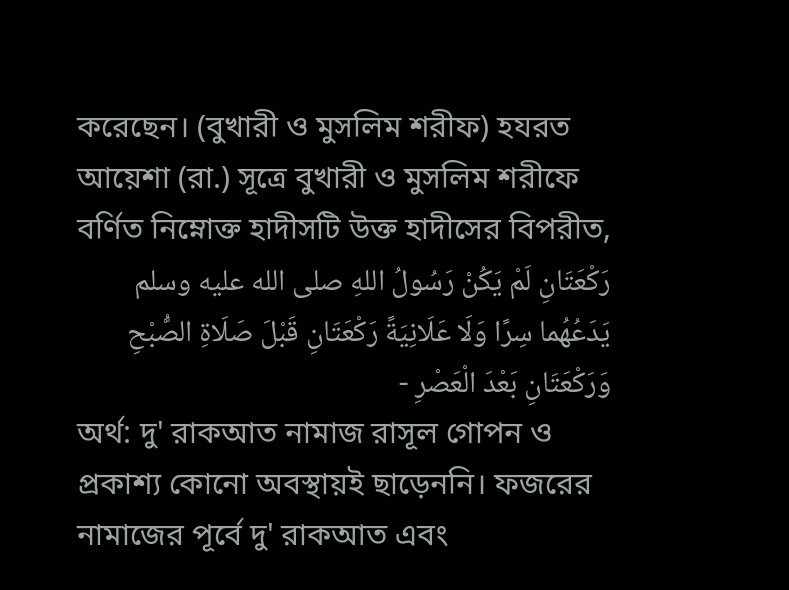করেছেন। (বুখারী ও মুসলিম শরীফ) হযরত আয়েশা (রা.) সূত্রে বুখারী ও মুসলিম শরীফে বর্ণিত নিম্নোক্ত হাদীসটি উক্ত হাদীসের বিপরীত,
رَكْعَتَانِ لَمْ يَكُنْ رَسُولُ اللهِ صلى الله عليه وسلم يَدَعُهُما سِرًا وَلَا عَلَانِيَةً رَكْعَتَانِ قَبْلَ صَلَاةِ الصُّبْحِ وَرَكْعَتَانِ بَعْدَ الْعَصْرِ -
অর্থ: দু' রাকআত নামাজ রাসূল গোপন ও প্রকাশ্য কোনো অবস্থায়ই ছাড়েননি। ফজরের নামাজের পূর্বে দু' রাকআত এবং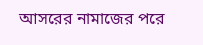আসরের নামাজের পরে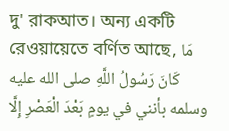দু' রাকআত। অন্য একটি রেওয়ায়েতে বর্ণিত আছে, مَا كَانَ رَسُولُ اللَّهِ صلى الله عليه وسلمه بأنني في يومٍ بَعْدَ الْعَصْرِ إِلَّا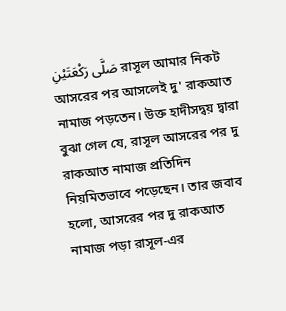صَلَّى رَكْعَتَيْنِ রাসূল আমার নিকট আসরের পর আসলেই দু' রাকআত নামাজ পড়তেন। উক্ত হাদীসদ্বয় দ্বারা বুঝা গেল যে, রাসূল আসরের পর দু রাকআত নামাজ প্রতিদিন নিয়মিতভাবে পড়েছেন। তার জবাব হলো, আসরের পর দু রাকআত নামাজ পড়া রাসূল-এর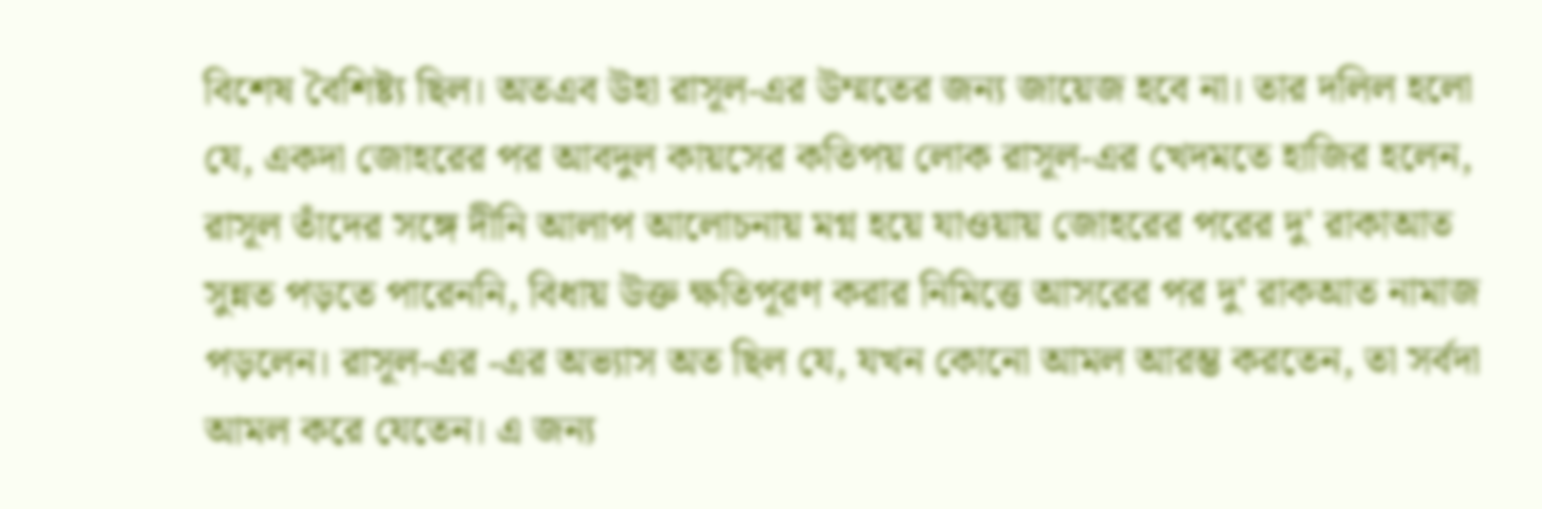বিশেষ বৈশিষ্ট্য ছিল। অতএব উহা রাসূল-এর উম্মতের জন্য জায়েজ হবে না। তার দলিল হলো যে, একদা জোহরের পর আবদুল কায়সের কতিপয় লোক রাসূল-এর খেদমতে হাজির হলেন, রাসূল তাঁদের সঙ্গে দীনি আলাপ আলোচনায় মগ্ন হয়ে যাওয়ায় জোহরের পরের দু' রাকাআত সুন্নত পড়তে পারেননি, বিধায় উক্ত ক্ষতিপূরণ করার নিমিত্তে আসরের পর দু' রাকআত নামাজ পড়লেন। রাসূল-এর -এর অভ্যাস অত ছিল যে, যখন কোনো আমল আরম্ভ করতেন, তা সর্বদা আমল করে যেতেন। এ জন্য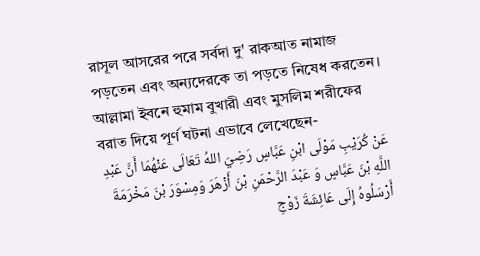রাসূল আসরের পরে সর্বদা দু' রাকআত নামাজ পড়তেন এবং অন্যদেরকে তা পড়তে নিষেধ করতেন। আল্লামা ইবনে হুমাম বুখারী এবং মুসলিম শরীফের বরাত দিয়ে পূর্ণ ঘটনা এভাবে লেখেছেন-
عَنْ كُرَيْبِ مَوْلَى ابْنِ عَبَّاسٍ رَضِيَ اللهُ تَعَالَى عَنْهُمَا أَنَّ عَبْدِ اللَّهِ بْنَ عَبَّاسٍ وَ عَبْدَ الرَّحْمَنِ بْنَ أَزْهَرَ وَمِسْوَرَ بْنَ مَخْرَمَةَ أَرْسَلُوهُ إِلَى عَائِشَةَ زَوْجِ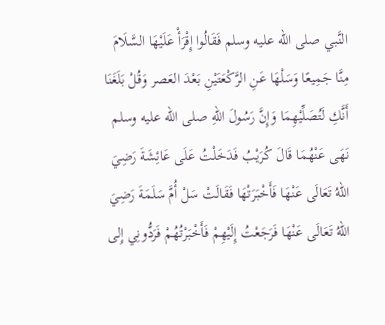النَّبي صلى الله عليه وسلم فَقَالُوا إِقْرَأْ عَلَيْهَا السَّلَامَ مِنَّا جَمِيعًا وَسَلْهَا عَنِ الرَّكْعَتَيْنِ بَعْدَ العَصر وَقُلْ بَلَغَنَا أَنَّكِ لَتُصَلِّيْهِمَا وَإِنَّ رَسُولَ اللهِ صلى الله عليه وسلم نَهَى عَنْهُمَا قَالَ كُرَيْبُ فَدَخَلْتُ عَلَى عَائِشَةَ رَضِيَ اللهُ تَعَالَى عَنْهَا فَأَخْبَرَتْهَا فَقَالَتْ سَلْ أُمَّ سَلَمَةَ رَضِيَ اللهُ تَعَالَى عَنْهَا فَرَجَعْتُ إِلَيْهِمْ فَأَخْبَرْتُهُمْ فَرَدُّونِي إِلى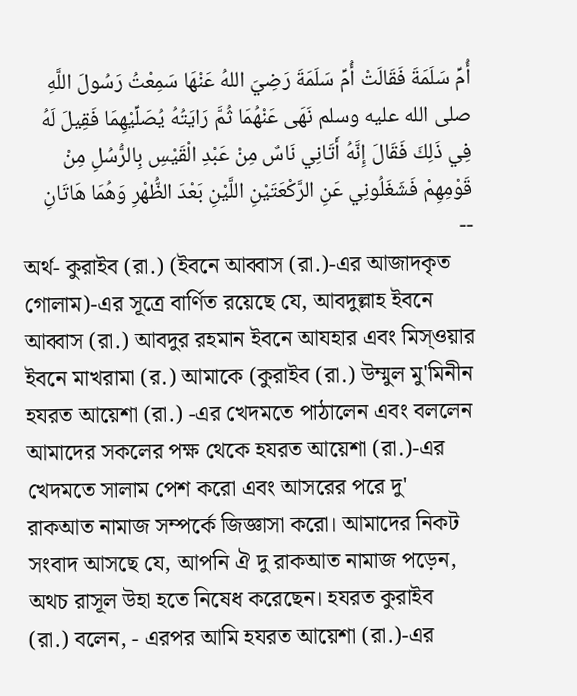أُمِّ سَلَمَةَ فَقَالَتْ أُمِّ سَلَمَةَ رَضِيَ اللهُ عَنْهَا سَمِعْتُ رَسُولَ اللَّهِ صلى الله عليه وسلم نَهَى عَنْهُمَا ثُمَّ رَايَتُهُ يُصَلِّيْهِمَا فَقِيلَ لَهُ فِي ذَلِكَ فَقَالَ إِنَّهُ أَتَانِي نَاسٌ مِنْ عَبْدِ الْقَيْسِ بِالرُّسُلِ مِنْ قَوْمِهِمْ فَشَغَلُونِي عَنِ الرَّكْعَتَيْنِ اللَّيْنِ بَعْدَ الظُّهْرِ وَهُمَا هَاتَانِ --
অর্থ- কুরাইব (রা.) (ইবনে আব্বাস (রা.)-এর আজাদকৃত গোলাম)-এর সূত্রে বার্ণিত রয়েছে যে, আবদুল্লাহ ইবনে আব্বাস (রা.) আবদুর রহমান ইবনে আযহার এবং মিস্ওয়ার ইবনে মাখরামা (র.) আমাকে (কুরাইব (রা.) উম্মুল মু'মিনীন হযরত আয়েশা (রা.) -এর খেদমতে পাঠালেন এবং বললেন আমাদের সকলের পক্ষ থেকে হযরত আয়েশা (রা.)-এর খেদমতে সালাম পেশ করো এবং আসরের পরে দু' রাকআত নামাজ সম্পর্কে জিজ্ঞাসা করো। আমাদের নিকট সংবাদ আসছে যে, আপনি ঐ দু রাকআত নামাজ পড়েন, অথচ রাসূল উহা হতে নিষেধ করেছেন। হযরত কুরাইব (রা.) বলেন, - এরপর আমি হযরত আয়েশা (রা.)-এর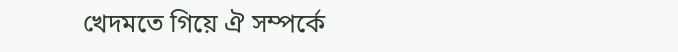খেদমতে গিয়ে ঐ সম্পর্কে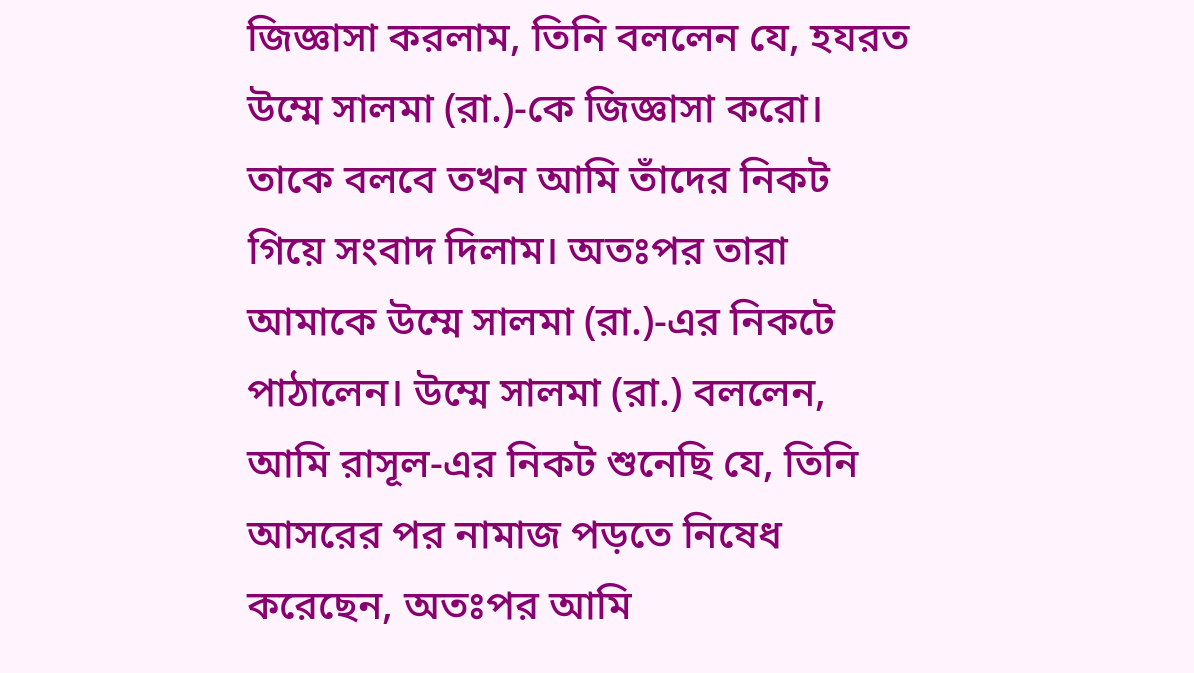জিজ্ঞাসা করলাম, তিনি বললেন যে, হযরত উম্মে সালমা (রা.)-কে জিজ্ঞাসা করো। তাকে বলবে তখন আমি তাঁদের নিকট গিয়ে সংবাদ দিলাম। অতঃপর তারা আমাকে উম্মে সালমা (রা.)-এর নিকটে পাঠালেন। উম্মে সালমা (রা.) বললেন, আমি রাসূল-এর নিকট শুনেছি যে, তিনি আসরের পর নামাজ পড়তে নিষেধ করেছেন, অতঃপর আমি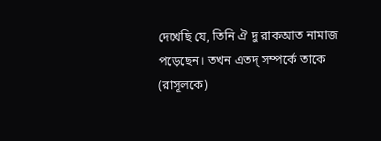দেখেছি যে, তিনি ঐ দু রাকআত নামাজ পড়েছেন। তখন এতদ্ সম্পর্কে তাকে (রাসূলকে)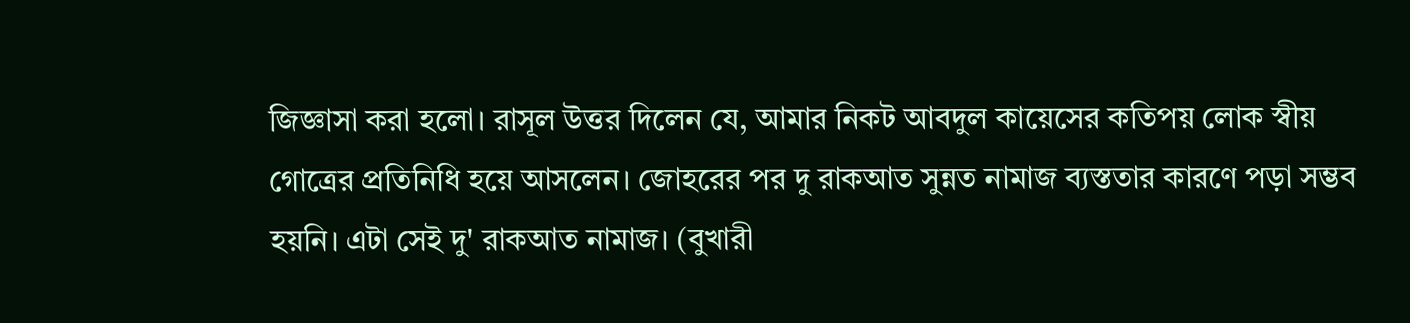জিজ্ঞাসা করা হলো। রাসূল উত্তর দিলেন যে, আমার নিকট আবদুল কায়েসের কতিপয় লোক স্বীয় গোত্রের প্রতিনিধি হয়ে আসলেন। জোহরের পর দু রাকআত সুন্নত নামাজ ব্যস্ততার কারণে পড়া সম্ভব হয়নি। এটা সেই দু' রাকআত নামাজ। (বুখারী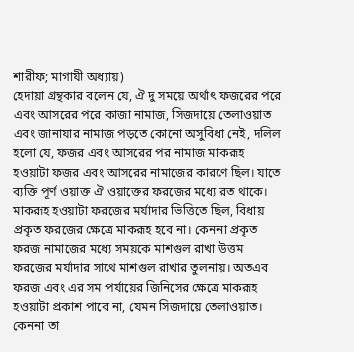শারীফ; মাগাযী অধ্যায়)
হেদায়া গ্রন্থকার বলেন যে, ঐ দু সময়ে অর্থাৎ ফজরের পরে এবং আসরের পরে কাজা নামাজ, সিজদায়ে তেলাওয়াত এবং জানাযার নামাজ পড়তে কোনো অসুবিধা নেই, দলিল হলো যে, ফজর এবং আসরের পর নামাজ মাকরূহ হওয়াটা ফজর এবং আসরের নামাজের কারণে ছিল। যাতে ব্যক্তি পূর্ণ ওয়াক্ত ঐ ওয়াক্তের ফরজের মধ্যে রত থাকে।
মাকরূহ হওয়াটা ফরজের মর্যাদার ভিত্তিতে ছিল, বিধায় প্রকৃত ফরজের ক্ষেত্রে মাকরূহ হবে না। কেননা প্রকৃত ফরজ নামাজের মধ্যে সময়কে মাশগুল রাখা উত্তম ফরজের মর্যাদার সাথে মাশগুল রাখার তুলনায়। অতএব ফরজ এবং এর সম পর্যায়ের জিনিসের ক্ষেত্রে মাকরূহ হওয়াটা প্রকাশ পাবে না, যেমন সিজদায়ে তেলাওয়াত। কেননা তা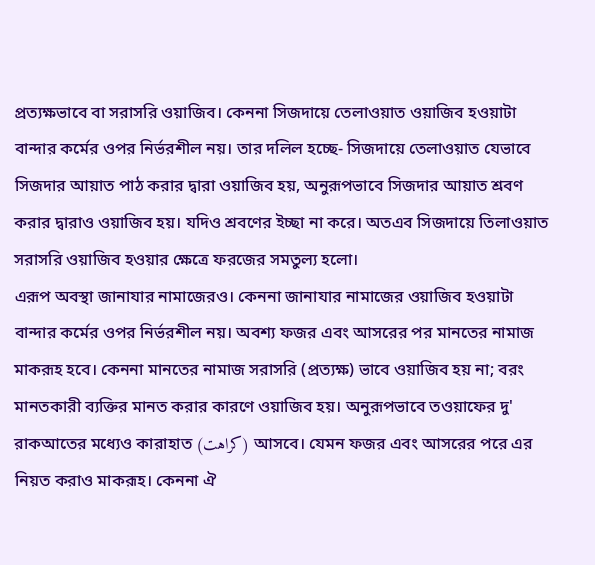প্রত্যক্ষভাবে বা সরাসরি ওয়াজিব। কেননা সিজদায়ে তেলাওয়াত ওয়াজিব হওয়াটা বান্দার কর্মের ওপর নির্ভরশীল নয়। তার দলিল হচ্ছে- সিজদায়ে তেলাওয়াত যেভাবে সিজদার আয়াত পাঠ করার দ্বারা ওয়াজিব হয়, অনুরূপভাবে সিজদার আয়াত শ্রবণ করার দ্বারাও ওয়াজিব হয়। যদিও শ্রবণের ইচ্ছা না করে। অতএব সিজদায়ে তিলাওয়াত সরাসরি ওয়াজিব হওয়ার ক্ষেত্রে ফরজের সমতুল্য হলো।
এরূপ অবস্থা জানাযার নামাজেরও। কেননা জানাযার নামাজের ওয়াজিব হওয়াটা বান্দার কর্মের ওপর নির্ভরশীল নয়। অবশ্য ফজর এবং আসরের পর মানতের নামাজ মাকরূহ হবে। কেননা মানতের নামাজ সরাসরি (প্রত্যক্ষ) ভাবে ওয়াজিব হয় না; বরং মানতকারী ব্যক্তির মানত করার কারণে ওয়াজিব হয়। অনুরূপভাবে তওয়াফের দু' রাকআতের মধ্যেও কারাহাত (کراهت) আসবে। যেমন ফজর এবং আসরের পরে এর নিয়ত করাও মাকরূহ। কেননা ঐ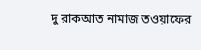দু রাকআত নামাজ তওয়াফের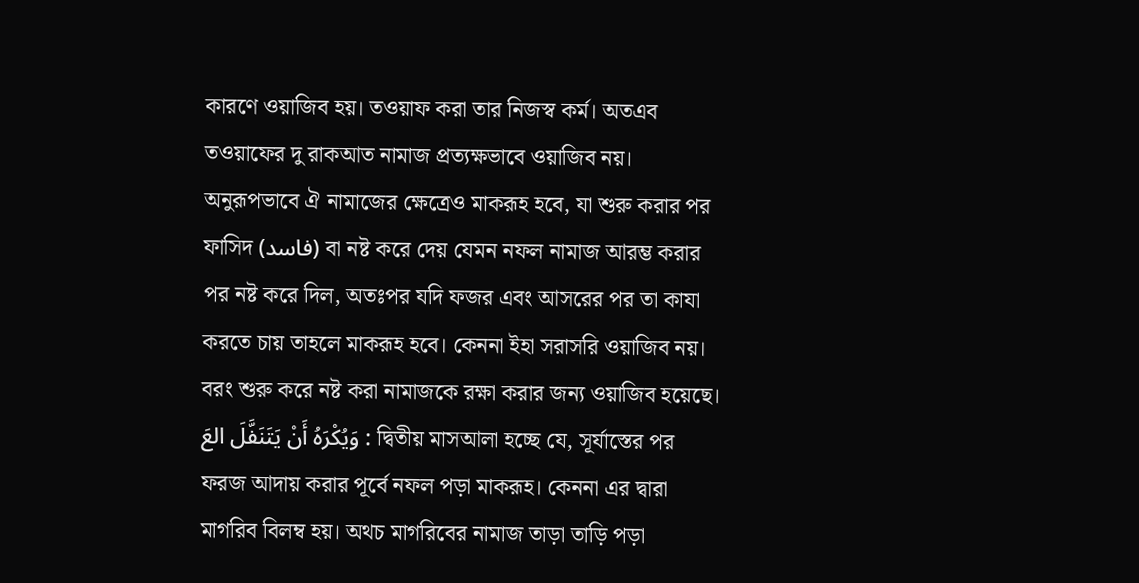কারণে ওয়াজিব হয়। তওয়াফ করা তার নিজস্ব কর্ম। অতএব তওয়াফের দু রাকআত নামাজ প্রত্যক্ষভাবে ওয়াজিব নয়। অনুরূপভাবে ঐ নামাজের ক্ষেত্রেও মাকরূহ হবে, যা শুরু করার পর ফাসিদ (فاسد) বা নষ্ট করে দেয় যেমন নফল নামাজ আরম্ভ করার পর নষ্ট করে দিল, অতঃপর যদি ফজর এবং আসরের পর তা কাযা করতে চায় তাহলে মাকরূহ হবে। কেননা ইহা সরাসরি ওয়াজিব নয়। বরং শুরু করে নষ্ট করা নামাজকে রক্ষা করার জন্য ওয়াজিব হয়েছে।
وَيُكْرَهُ أَنْ يَتَنَفَّلَ العَ : দ্বিতীয় মাসআলা হচ্ছে যে, সূর্যাস্তের পর ফরজ আদায় করার পূর্বে নফল পড়া মাকরূহ। কেননা এর দ্বারা মাগরিব বিলম্ব হয়। অথচ মাগরিবের নামাজ তাড়া তাড়ি পড়া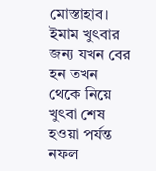মোস্তাহাব। ইমাম খুৎবার জন্য যখন বের হন তখন থেকে নিয়ে খুৎবা শেষ হওয়া পর্যন্ত নফল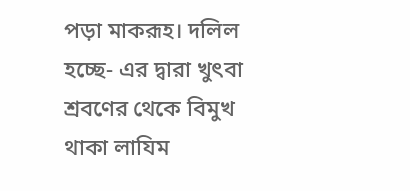পড়া মাকরূহ। দলিল হচ্ছে- এর দ্বারা খুৎবা শ্রবণের থেকে বিমুখ থাকা লাযিম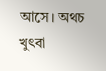আসে। অথচ খুৎবা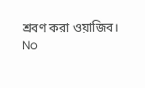শ্রবণ করা ওয়াজিব।
No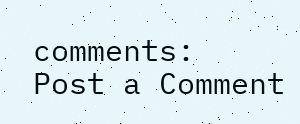comments:
Post a Comment